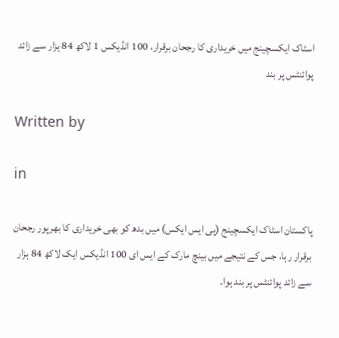اسٹاک ایکسچینج میں خریداری کا رجحان برقرار، 100 انڈیکس 1 لاکھ 84 ہزار سے زائد پوائنٹس پر بند

Written by

in

پاکستان اسٹاک ایکسچینج (پی ایس ایکس) میں بدھ کو بھی خریداری کا بھرپور رجحان برقرار رہا، جس کے نتیجے میں بینچ مارک کے ایس ای 100 انڈیکس ایک لاکھ 84 ہزار سے زائد پوائنٹس پر بند ہوا۔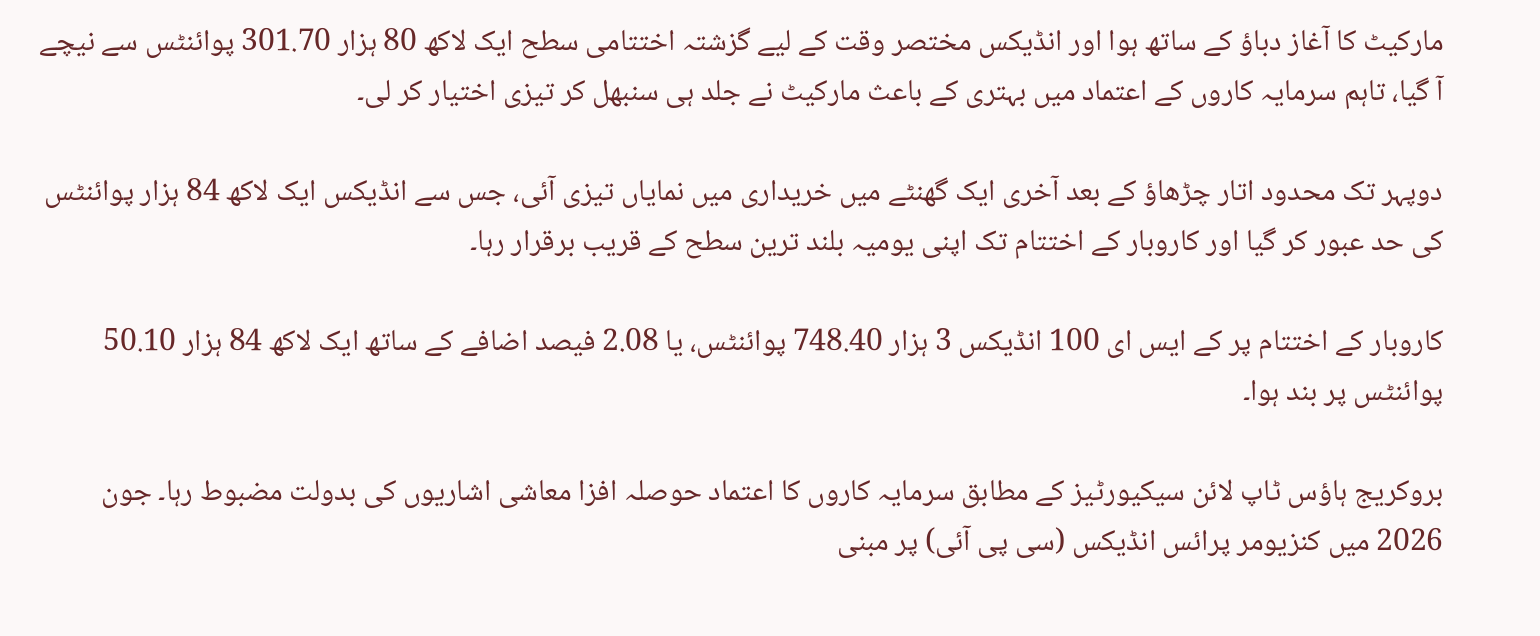مارکیٹ کا آغاز دباؤ کے ساتھ ہوا اور انڈیکس مختصر وقت کے لیے گزشتہ اختتامی سطح ایک لاکھ 80 ہزار 301.70 پوائنٹس سے نیچے آ گیا، تاہم سرمایہ کاروں کے اعتماد میں بہتری کے باعث مارکیٹ نے جلد ہی سنبھل کر تیزی اختیار کر لی۔

دوپہر تک محدود اتار چڑھاؤ کے بعد آخری ایک گھنٹے میں خریداری میں نمایاں تیزی آئی، جس سے انڈیکس ایک لاکھ 84 ہزار پوائنٹس کی حد عبور کر گیا اور کاروبار کے اختتام تک اپنی یومیہ بلند ترین سطح کے قریب برقرار رہا۔

کاروبار کے اختتام پر کے ایس ای 100 انڈیکس 3 ہزار 748.40 پوائنٹس، یا 2.08 فیصد اضافے کے ساتھ ایک لاکھ 84 ہزار 50.10 پوائنٹس پر بند ہوا۔

بروکریج ہاؤس ٹاپ لائن سیکیورٹیز کے مطابق سرمایہ کاروں کا اعتماد حوصلہ افزا معاشی اشاریوں کی بدولت مضبوط رہا۔ جون 2026 میں کنزیومر پرائس انڈیکس (سی پی آئی) پر مبنی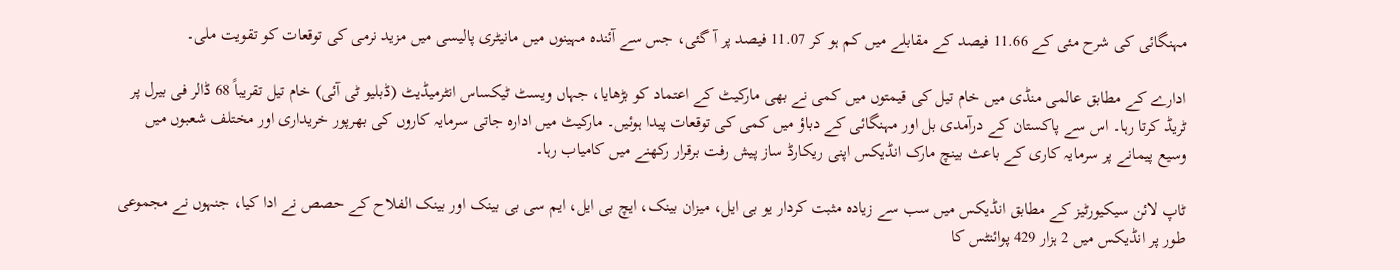مہنگائی کی شرح مئی کے 11.66 فیصد کے مقابلے میں کم ہو کر 11.07 فیصد پر آ گئی، جس سے آئندہ مہینوں میں مانیٹری پالیسی میں مزید نرمی کی توقعات کو تقویت ملی۔

ادارے کے مطابق عالمی منڈی میں خام تیل کی قیمتوں میں کمی نے بھی مارکیٹ کے اعتماد کو بڑھایا، جہاں ویسٹ ٹیکساس انٹرمیڈیٹ (ڈبلیو ٹی آئی) خام تیل تقریباً 68 ڈالر فی بیرل پر ٹریڈ کرتا رہا۔ اس سے پاکستان کے درآمدی بل اور مہنگائی کے دباؤ میں کمی کی توقعات پیدا ہوئیں۔ مارکیٹ میں ادارہ جاتی سرمایہ کاروں کی بھرپور خریداری اور مختلف شعبوں میں وسیع پیمانے پر سرمایہ کاری کے باعث بینچ مارک انڈیکس اپنی ریکارڈ ساز پیش رفت برقرار رکھنے میں کامیاب رہا۔

ٹاپ لائن سیکیورٹیز کے مطابق انڈیکس میں سب سے زیادہ مثبت کردار یو بی ایل، میزان بینک، ایچ بی ایل، ایم سی بی بینک اور بینک الفلاح کے حصص نے ادا کیا، جنہوں نے مجموعی طور پر انڈیکس میں 2 ہزار 429 پوائنٹس کا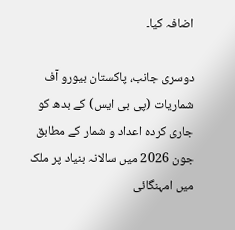اضافہ کیا۔

دوسری جانب، پاکستان بیورو آف شماریات (پی بی ایس) کے بدھ کو جاری کردہ اعداد و شمار کے مطابق جون 2026 میں سالانہ بنیاد پر ملک میں امہنگائی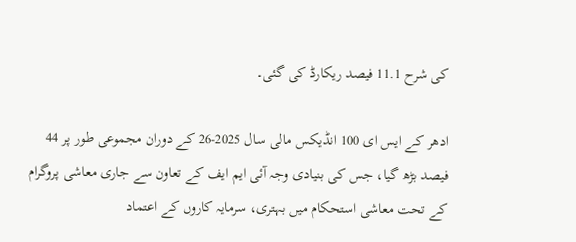کی شرح 11.1 فیصد ریکارڈ کی گئی۔

ادھر کے ایس ای 100 انڈیکس مالی سال 2025-26 کے دوران مجموعی طور پر 44 فیصد بڑھ گیا، جس کی بنیادی وجہ آئی ایم ایف کے تعاون سے جاری معاشی پروگرام کے تحت معاشی استحکام میں بہتری، سرمایہ کاروں کے اعتماد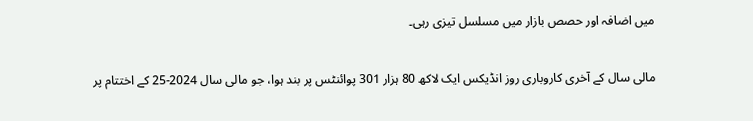میں اضافہ اور حصص بازار میں مسلسل تیزی رہی۔

مالی سال کے آخری کاروباری روز انڈیکس ایک لاکھ 80 ہزار 301 پوائنٹس پر بند ہوا، جو مالی سال 2024-25 کے اختتام پر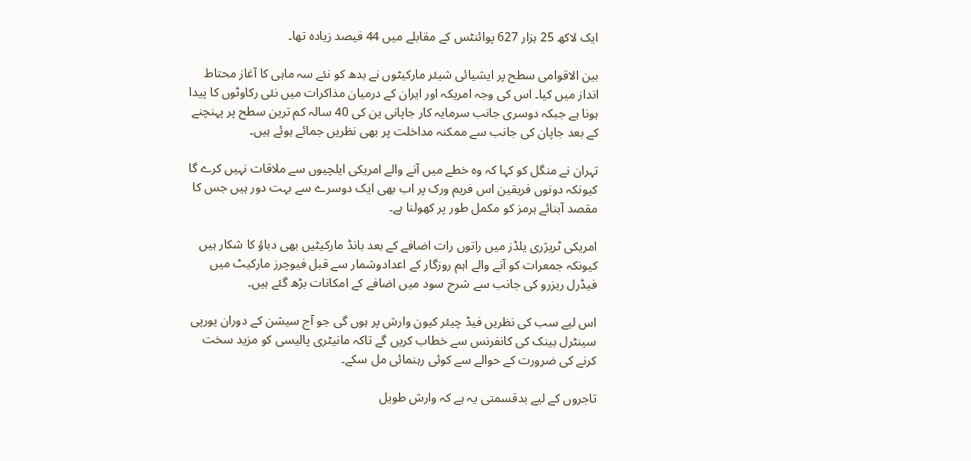ایک لاکھ 25 ہزار 627 پوائنٹس کے مقابلے میں 44 فیصد زیادہ تھا۔

بین الاقوامی سطح پر ایشیائی شیئر مارکیٹوں نے بدھ کو نئے سہ ماہی کا آغاز محتاط انداز میں کیا۔ اس کی وجہ امریکہ اور ایران کے درمیان مذاکرات میں نئی رکاوٹوں کا پیدا ہونا ہے جبکہ دوسری جانب سرمایہ کار جاپانی ین کی 40 سالہ کم ترین سطح پر پہنچنے کے بعد جاپان کی جانب سے ممکنہ مداخلت پر بھی نظریں جمائے ہوئے ہیں۔

تہران نے منگل کو کہا کہ وہ خطے میں آنے والے امریکی ایلچیوں سے ملاقات نہیں کرے گا کیونکہ دونوں فریقین اس فریم ورک پر اب بھی ایک دوسرے سے بہت دور ہیں جس کا مقصد آبنائے ہرمز کو مکمل طور پر کھولنا ہے۔

امریکی ٹریژری یلڈز میں راتوں رات اضافے کے بعد بانڈ مارکیٹیں بھی دباؤ کا شکار ہیں کیونکہ جمعرات کو آنے والے اہم روزگار کے اعدادوشمار سے قبل فیوچرز مارکیٹ میں فیڈرل ریزرو کی جانب سے شرح سود میں اضافے کے امکانات بڑھ گئے ہیں۔

اس لیے سب کی نظریں فیڈ چیئر کیون وارش پر ہوں گی جو آج سیشن کے دوران یورپی سینٹرل بینک کی کانفرنس سے خطاب کریں گے تاکہ مانیٹری پالیسی کو مزید سخت کرنے کی ضرورت کے حوالے سے کوئی رہنمائی مل سکے۔

تاجروں کے لیے بدقسمتی یہ ہے کہ وارش طویل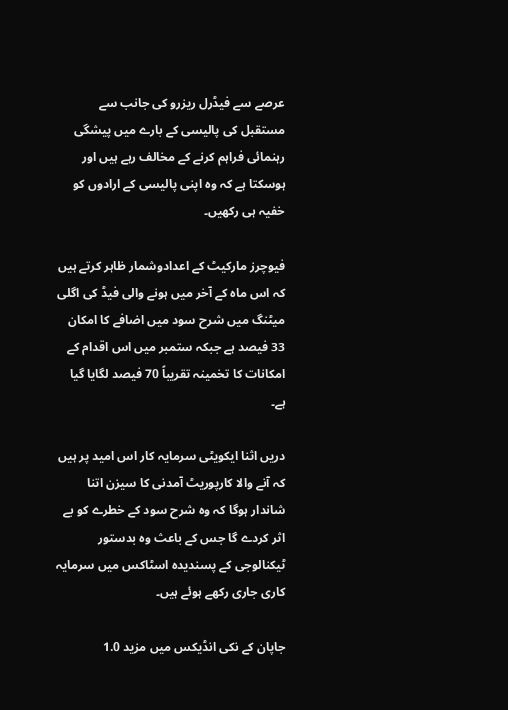عرصے سے فیڈرل ریزرو کی جانب سے مستقبل کی پالیسی کے بارے میں پیشگی رہنمائی فراہم کرنے کے مخالف رہے ہیں اور ہوسکتا ہے کہ وہ اپنی پالیسی کے ارادوں کو خفیہ ہی رکھیں۔

فیوچرز مارکیٹ کے اعدادوشمار ظاہر کرتے ہیں کہ اس ماہ کے آخر میں ہونے والی فیڈ کی اگلی میٹنگ میں شرح سود میں اضافے کا امکان 33 فیصد ہے جبکہ ستمبر میں اس اقدام کے امکانات کا تخمینہ تقریباً 70 فیصد لگایا گیا ہے۔

دریں اثنا ایکویٹی سرمایہ کار اس امید پر ہیں کہ آنے والا کارپوریٹ آمدنی کا سیزن اتنا شاندار ہوگا کہ وہ شرح سود کے خطرے کو بے اثر کردے گا جس کے باعث وہ بدستور ٹیکنالوجی کے پسندیدہ اسٹاکس میں سرمایہ کاری جاری رکھے ہوئے ہیں۔

جاپان کے نکی انڈیکس میں مزید 1.0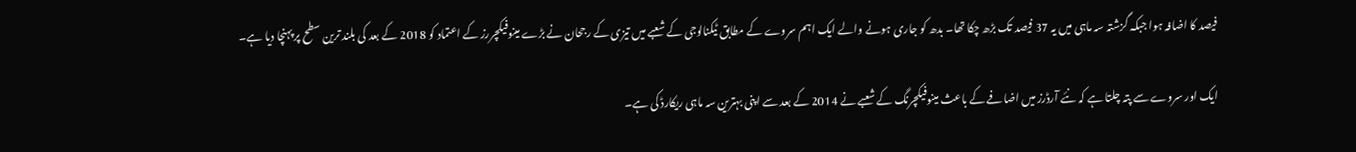فیصد کا اضافہ ہوا جبکہ گزشتہ سہ ماہی میں یہ 37 فیصد تک بڑھ چکا تھا۔ بدھ کو جاری ہونے والے ایک اہم سروے کے مطابق ٹیکنالوجی کے شعبے میں تیزی کے رجحان نے بڑے مینوفیکچررز کے اعتماد کو 2018 کے بعد کی بلند ترین سطح پر پہنچا دیا ہے۔

ایک اور سروے سے پتہ چلتا ہے کہ نئے آرڈرز میں اضافے کے باعث مینوفیکچرنگ کے شعبے نے 2014 کے بعد سے اپنی بہترین سہ ماہی ریکارڈ کی ہے۔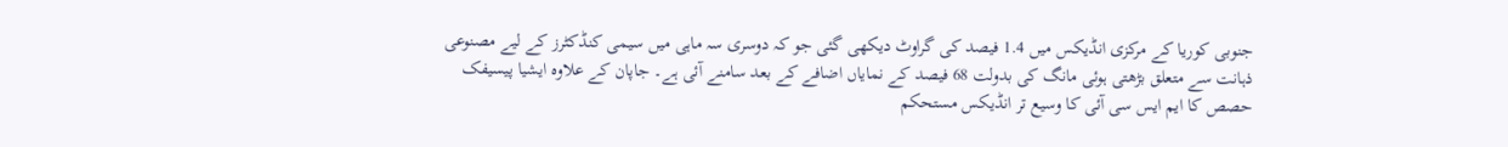جنوبی کوریا کے مرکزی انڈیکس میں 1.4 فیصد کی گراوٹ دیکھی گئی جو کہ دوسری سہ ماہی میں سیمی کنڈکٹرز کے لیے مصنوعی ذہانت سے متعلق بڑھتی ہوئی مانگ کی بدولت 68 فیصد کے نمایاں اضافے کے بعد سامنے آئی ہے۔ جاپان کے علاوہ ایشیا پیسیفک حصص کا ایم ایس سی آئی کا وسیع تر انڈیکس مستحکم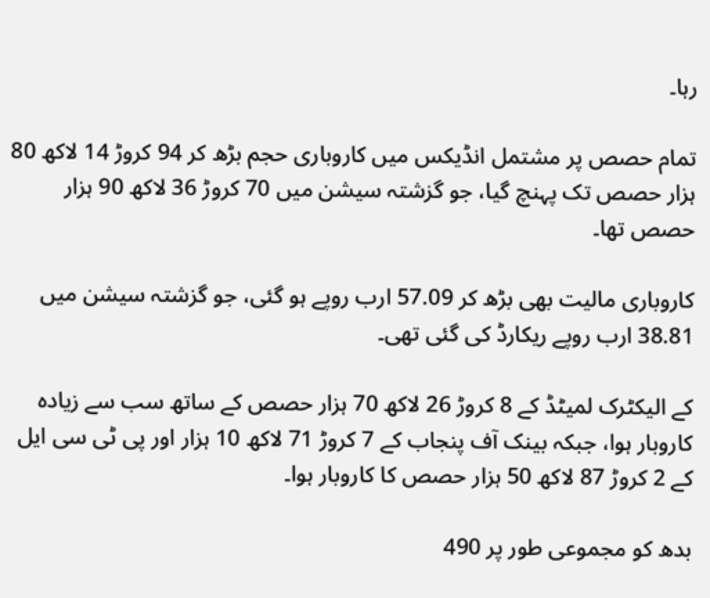رہا۔

تمام حصص پر مشتمل انڈیکس میں کاروباری حجم بڑھ کر 94 کروڑ 14 لاکھ 80 ہزار حصص تک پہنچ گیا، جو گزشتہ سیشن میں 70 کروڑ 36 لاکھ 90 ہزار حصص تھا۔

کاروباری مالیت بھی بڑھ کر 57.09 ارب روپے ہو گئی، جو گزشتہ سیشن میں 38.81 ارب روپے ریکارڈ کی گئی تھی۔

کے الیکٹرک لمیٹڈ کے 8 کروڑ 26 لاکھ 70 ہزار حصص کے ساتھ سب سے زیادہ کاروبار ہوا، جبکہ بینک آف پنجاب کے 7 کروڑ 71 لاکھ 10 ہزار اور پی ٹی سی ایل کے 2 کروڑ 87 لاکھ 50 ہزار حصص کا کاروبار ہوا۔

بدھ کو مجموعی طور پر 490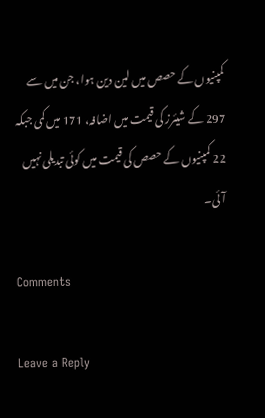کمپنیوں کے حصص میں لین دین ہوا، جن میں سے 297 کے شیئرز کی قیمت میں اضافہ، 171 میں کمی جبکہ 22 کمپنیوں کے حصص کی قیمت میں کوئی تبدیلی نہیں آئی۔

Comments

Leave a Reply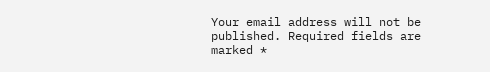Your email address will not be published. Required fields are marked *